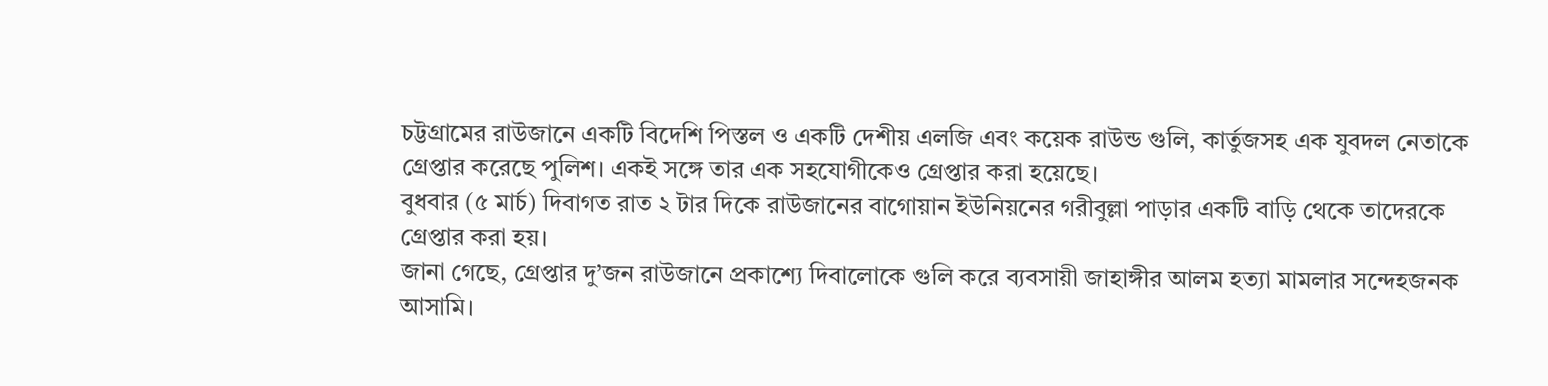চট্টগ্রামের রাউজানে একটি বিদেশি পিস্তল ও একটি দেশীয় এলজি এবং কয়েক রাউন্ড গুলি, কার্তুজসহ এক যুবদল নেতাকে গ্রেপ্তার করেছে পুলিশ। একই সঙ্গে তার এক সহযোগীকেও গ্রেপ্তার করা হয়েছে।
বুধবার (৫ মার্চ) দিবাগত রাত ২ টার দিকে রাউজানের বাগোয়ান ইউনিয়নের গরীবুল্লা পাড়ার একটি বাড়ি থেকে তাদেরকে গ্রেপ্তার করা হয়।
জানা গেছে, গ্রেপ্তার দু’জন রাউজানে প্রকাশ্যে দিবালোকে গুলি করে ব্যবসায়ী জাহাঙ্গীর আলম হত্যা মামলার সন্দেহজনক আসামি।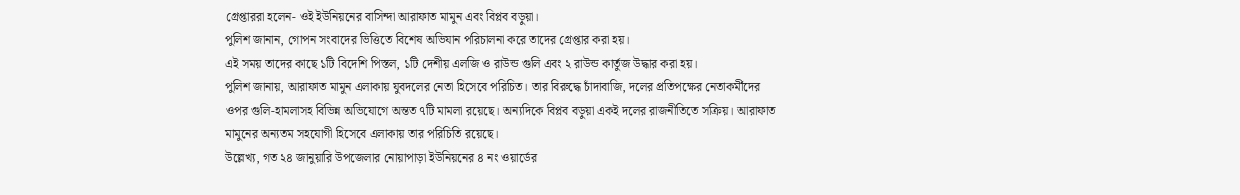গ্রেপ্তাররা হলেন- ওই ইউনিয়নের বাসিন্দা আরাফাত মামুন এবং বিপ্লব বড়ুয়া।
পুলিশ জানান, গোপন সংবাদের ভিত্তিতে বিশেষ অভিযান পরিচালনা করে তাদের গ্রেপ্তার করা হয়।
এই সময় তাদের কাছে ১টি বিদেশি পিস্তল, ১টি দেশীয় এলজি ও রাউন্ড গুলি এবং ২ রাউন্ড কার্তুজ উদ্ধার করা হয়।
পুলিশ জানায়, আরাফাত মামুন এলাকায় যুবদলের নেতা হিসেবে পরিচিত। তার বিরুদ্ধে চাঁদাবাজি, দলের প্রতিপক্ষের নেতাকর্মীদের ওপর গুলি-হামলাসহ বিভিন্ন অভিযোগে অন্তত ৭টি মামলা রয়েছে। অন্যদিকে বিপ্লব বড়ুয়া একই দলের রাজনীতিতে সক্রিয়। আরাফাত মামুনের অন্যতম সহযোগী হিসেবে এলাকায় তার পরিচিতি রয়েছে।
উল্লেখ্য, গত ২৪ জানুয়ারি উপজেলার নোয়াপাড়া ইউনিয়নের ৪ নং ওয়ার্ডের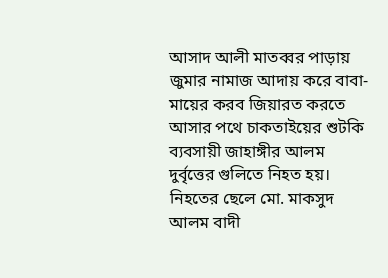আসাদ আলী মাতব্বর পাড়ায় জুমার নামাজ আদায় করে বাবা-মায়ের করব জিয়ারত করতে আসার পথে চাকতাইয়ের শুটকি ব্যবসায়ী জাহাঙ্গীর আলম দুর্বৃত্তের গুলিতে নিহত হয়। নিহতের ছেলে মো. মাকসুদ আলম বাদী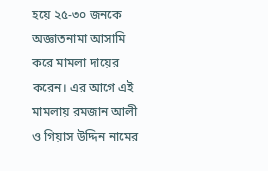হয়ে ২৫-৩০ জনকে অজ্ঞাতনামা আসামি করে মামলা দায়ের করেন। এর আগে এই মামলায় রমজান আলী ও গিয়াস উদ্দিন নামের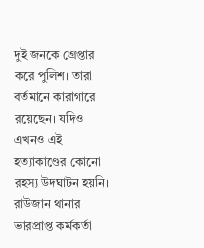দুই জনকে গ্রেপ্তার করে পুলিশ। তারা বর্তমানে কারাগারে রয়েছেন। যদিও এখনও এই হত্যাকাণ্ডের কোনো রহস্য উদঘাটন হয়নি।
রাউজান থানার ভারপ্রাপ্ত কর্মকর্তা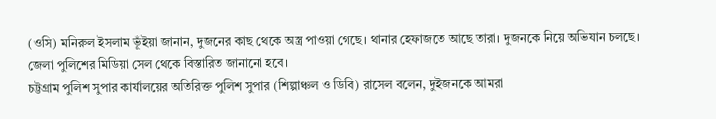(ওসি) মনিরুল ইসলাম ভূঁইয়া জানান, দুজনের কাছ থেকে অস্ত্র পাওয়া গেছে। থানার হেফাজতে আছে তারা। দুজনকে নিয়ে অভিযান চলছে। জেলা পুলিশের মিডিয়া সেল থেকে বিস্তারিত জানানো হবে।
চট্টগ্রাম পুলিশ সুপার কার্যালয়ের অতিরিক্ত পুলিশ সুপার (শিল্পাঞ্চল ও ডিবি) রাসেল বলেন, দুইজনকে আমরা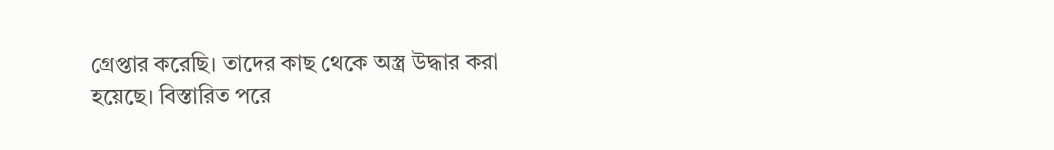গ্রেপ্তার করেছি। তাদের কাছ থেকে অস্ত্র উদ্ধার করা হয়েছে। বিস্তারিত পরে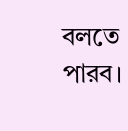বলতে পারব।